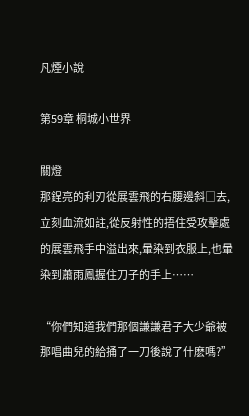凡煙小說

第59章 桐城小世界

關燈
那鋥亮的利刃從展雲飛的右腰邊斜□去,立刻血流如註,從反射性的捂住受攻擊處的展雲飛手中溢出來,暈染到衣服上,也暈染到蕭雨鳳握住刀子的手上……

“你們知道我們那個謙謙君子大少爺被那唱曲兒的給捅了一刀後說了什麽嗎?”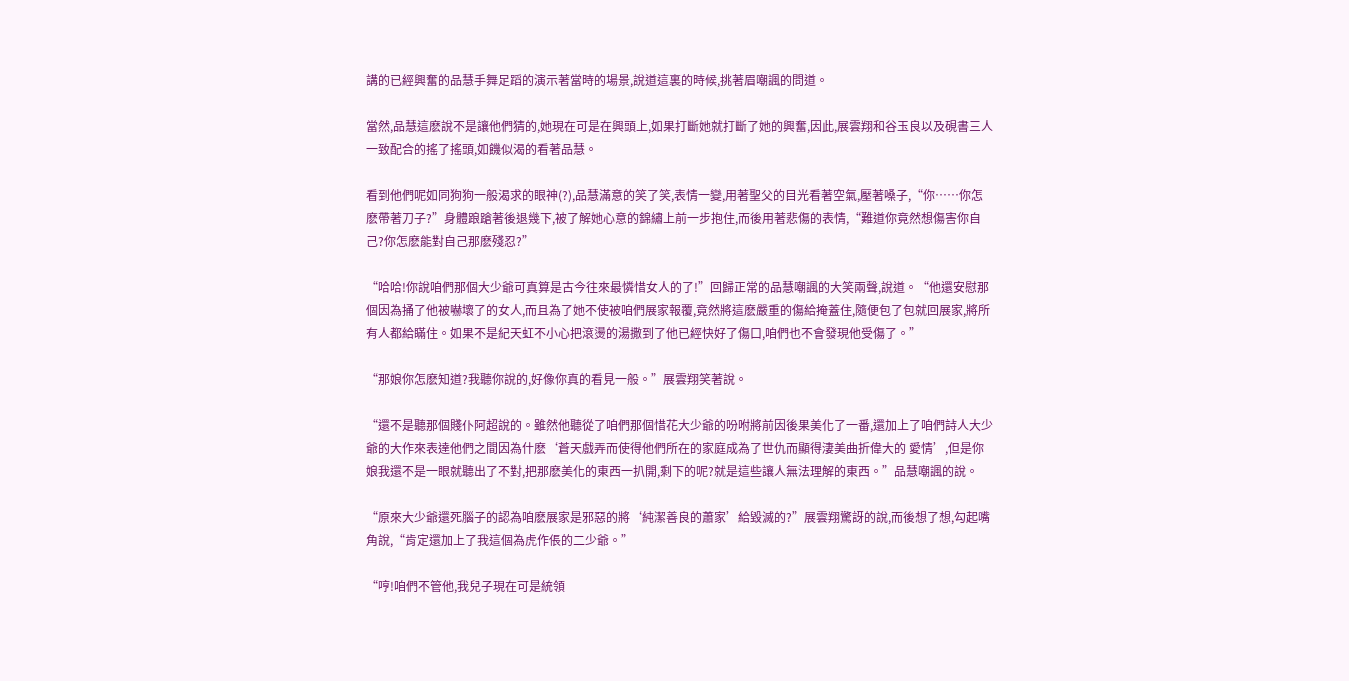講的已經興奮的品慧手舞足蹈的演示著當時的場景,說道這裏的時候,挑著眉嘲諷的問道。

當然,品慧這麽說不是讓他們猜的,她現在可是在興頭上,如果打斷她就打斷了她的興奮,因此,展雲翔和谷玉良以及硯書三人一致配合的搖了搖頭,如饑似渴的看著品慧。

看到他們呢如同狗狗一般渴求的眼神(?),品慧滿意的笑了笑,表情一變,用著聖父的目光看著空氣,壓著嗓子,“你……你怎麽帶著刀子?”身體踉蹌著後退幾下,被了解她心意的錦繡上前一步抱住,而後用著悲傷的表情,“難道你竟然想傷害你自己?你怎麽能對自己那麽殘忍?”

“哈哈!你說咱們那個大少爺可真算是古今往來最憐惜女人的了!”回歸正常的品慧嘲諷的大笑兩聲,說道。“他還安慰那個因為捅了他被嚇壞了的女人,而且為了她不使被咱們展家報覆,竟然將這麽嚴重的傷給掩蓋住,隨便包了包就回展家,將所有人都給瞞住。如果不是紀天虹不小心把滾燙的湯撒到了他已經快好了傷口,咱們也不會發現他受傷了。”

“那娘你怎麽知道?我聽你說的,好像你真的看見一般。”展雲翔笑著說。

“還不是聽那個賤仆阿超說的。雖然他聽從了咱們那個惜花大少爺的吩咐將前因後果美化了一番,還加上了咱們詩人大少爺的大作來表達他們之間因為什麽‘蒼天戲弄而使得他們所在的家庭成為了世仇而顯得淒美曲折偉大的 愛情’,但是你娘我還不是一眼就聽出了不對,把那麽美化的東西一扒開,剩下的呢?就是這些讓人無法理解的東西。”品慧嘲諷的說。

“原來大少爺還死腦子的認為咱麽展家是邪惡的將‘純潔善良的蕭家’給毀滅的?”展雲翔驚訝的說,而後想了想,勾起嘴角說,“肯定還加上了我這個為虎作倀的二少爺。”

“哼!咱們不管他,我兒子現在可是統領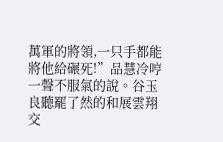萬軍的將領,一只手都能將他給碾死!”品慧冷哼一聲不服氣的說。谷玉良聽罷了然的和展雲翔交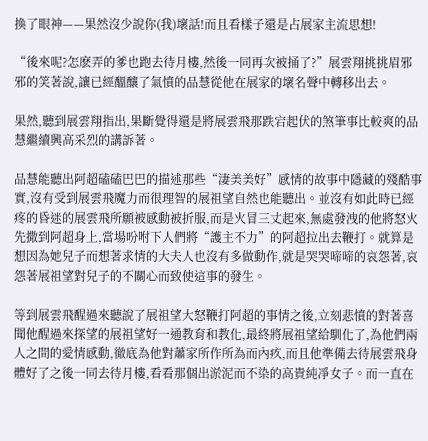換了眼神——果然沒少說你(我)壞話!而且看樣子還是占展家主流思想!

“後來呢?怎麽弄的爹也跑去待月樓,然後一同再次被捅了?”展雲翔挑挑眉邪邪的笑著說,讓已經醞釀了氣憤的品慧從他在展家的壞名聲中轉移出去。

果然,聽到展雲翔指出,果斷覺得還是將展雲飛那跌宕起伏的煞筆事比較爽的品慧繼續興高采烈的講訴著。

品慧能聽出阿超磕磕巴巴的描述那些“淒美美好”感情的故事中隱藏的殘酷事實,沒有受到展雲飛魔力而很理智的展祖望自然也能聽出。並沒有如此時已經疼的昏迷的展雲飛所願被感動被折服,而是火冒三丈起來,無處發洩的他將怒火先撒到阿超身上,當場吩咐下人們將“護主不力”的阿超拉出去鞭打。就算是想因為她兒子而想著求情的大夫人也沒有多做動作,就是哭哭啼啼的哀怨著,哀怨著展祖望對兒子的不關心而致使這事的發生。

等到展雲飛醒過來聽說了展祖望大怒鞭打阿超的事情之後,立刻悲憤的對著喜聞他醒過來探望的展祖望好一通教育和教化,最終將展祖望給馴化了,為他們兩人之間的愛情感動,徹底為他對蕭家所作所為而內疚,而且他準備去待展雲飛身體好了之後一同去待月樓,看看那個出淤泥而不染的高貴純凈女子。而一直在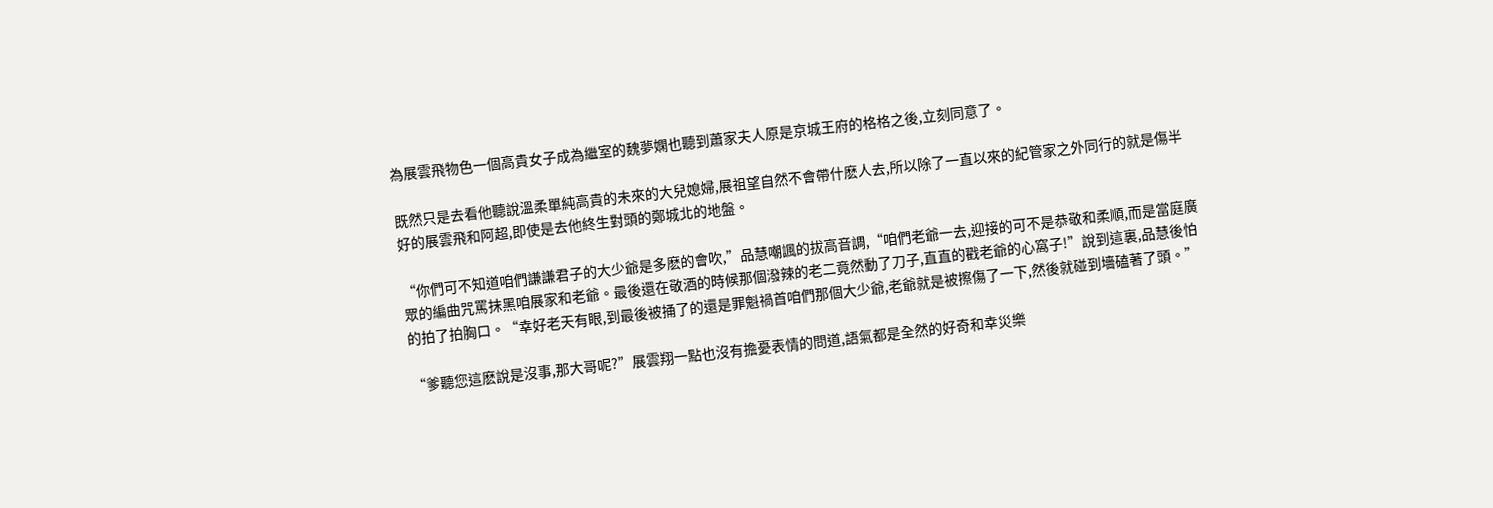為展雲飛物色一個高貴女子成為繼室的魏夢嫻也聽到蕭家夫人原是京城王府的格格之後,立刻同意了。

既然只是去看他聽說溫柔單純高貴的未來的大兒媳婦,展祖望自然不會帶什麽人去,所以除了一直以來的紀管家之外同行的就是傷半好的展雲飛和阿超,即使是去他終生對頭的鄭城北的地盤。

“你們可不知道咱們謙謙君子的大少爺是多麽的會吹,”品慧嘲諷的拔高音調,“咱們老爺一去,迎接的可不是恭敬和柔順,而是當庭廣眾的編曲咒罵抹黑咱展家和老爺。最後還在敬酒的時候那個潑辣的老二竟然動了刀子,直直的戳老爺的心窩子!”說到這裏,品慧後怕的拍了拍胸口。“幸好老天有眼,到最後被捅了的還是罪魁禍首咱們那個大少爺,老爺就是被擦傷了一下,然後就碰到墻磕著了頭。”

“爹聽您這麽說是沒事,那大哥呢?”展雲翔一點也沒有擔憂表情的問道,語氣都是全然的好奇和幸災樂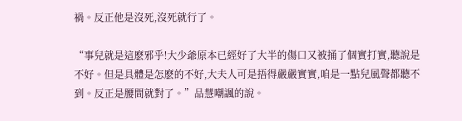禍。反正他是沒死,沒死就行了。

“事兒就是這麽邪乎!大少爺原本已經好了大半的傷口又被捅了個實打實,聽說是不好。但是具體是怎麽的不好,大夫人可是捂得嚴嚴實實,咱是一點兒風聲都聽不到。反正是腰間就對了。”品慧嘲諷的說。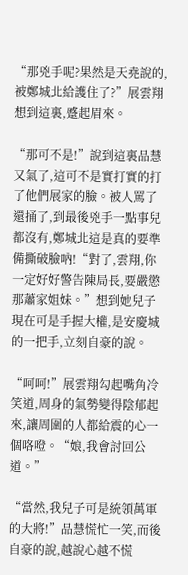“那兇手呢?果然是天堯說的,被鄭城北給護住了?”展雲翔想到這裏,蹙起眉來。

“那可不是!”說到這裏品慧又氣了,這可不是實打實的打了他們展家的臉。被人罵了還捅了,到最後兇手一點事兒都沒有,鄭城北這是真的要準備撕破臉吶!“對了,雲翔,你一定好好警告陳局長,要嚴懲那蕭家姐妹。”想到她兒子現在可是手握大權,是安慶城的一把手,立刻自豪的說。

“呵呵!”展雲翔勾起嘴角冷笑道,周身的氣勢變得陰郁起來,讓周圍的人都給震的心一個咯噔。“娘,我會討回公道。”

“當然,我兒子可是統領萬軍的大將!”品慧慌忙一笑,而後自豪的說,越說心越不慌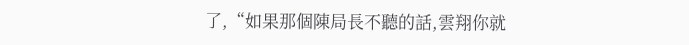了,“如果那個陳局長不聽的話,雲翔你就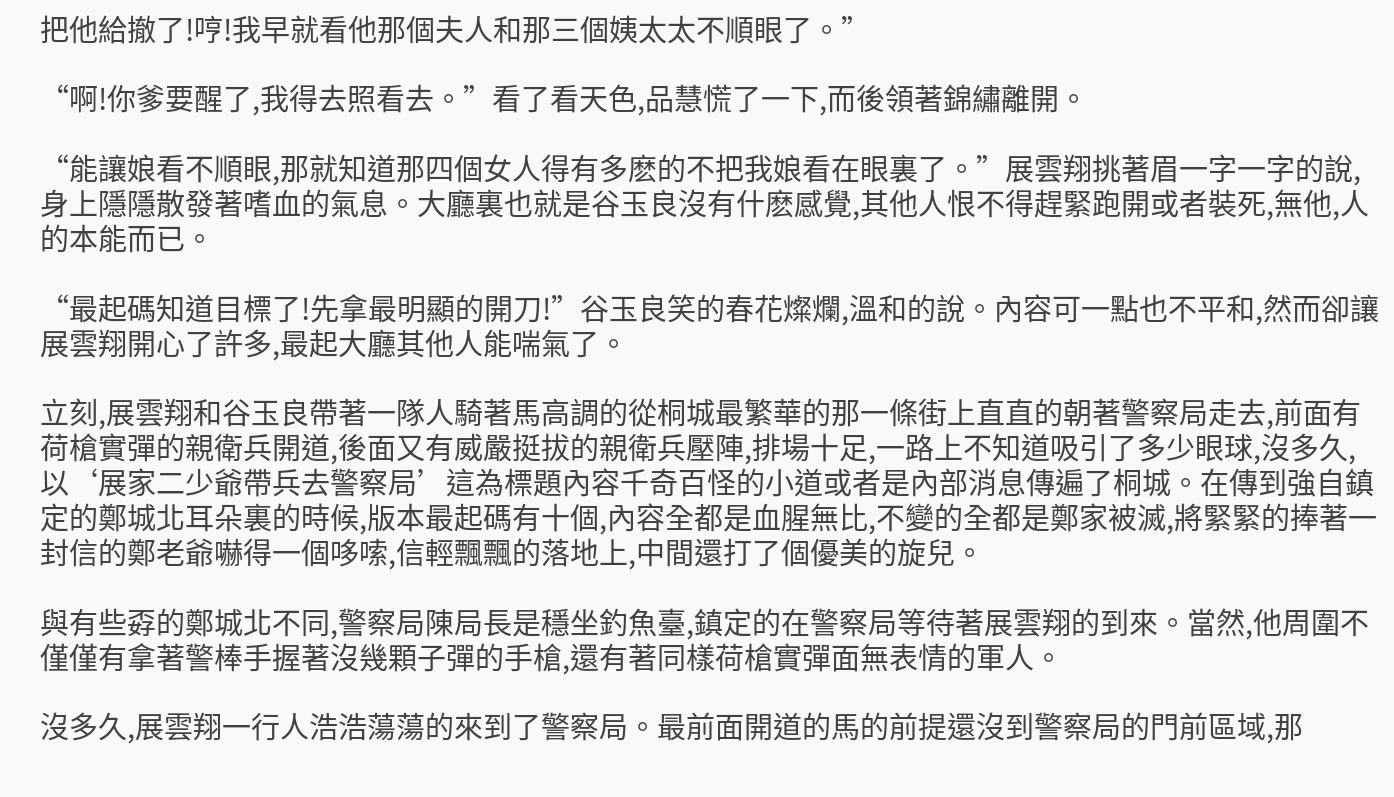把他給撤了!哼!我早就看他那個夫人和那三個姨太太不順眼了。”

“啊!你爹要醒了,我得去照看去。”看了看天色,品慧慌了一下,而後領著錦繡離開。

“能讓娘看不順眼,那就知道那四個女人得有多麽的不把我娘看在眼裏了。”展雲翔挑著眉一字一字的說,身上隱隱散發著嗜血的氣息。大廳裏也就是谷玉良沒有什麽感覺,其他人恨不得趕緊跑開或者裝死,無他,人的本能而已。

“最起碼知道目標了!先拿最明顯的開刀!”谷玉良笑的春花燦爛,溫和的說。內容可一點也不平和,然而卻讓展雲翔開心了許多,最起大廳其他人能喘氣了。

立刻,展雲翔和谷玉良帶著一隊人騎著馬高調的從桐城最繁華的那一條街上直直的朝著警察局走去,前面有荷槍實彈的親衛兵開道,後面又有威嚴挺拔的親衛兵壓陣,排場十足,一路上不知道吸引了多少眼球,沒多久,以‘展家二少爺帶兵去警察局’這為標題內容千奇百怪的小道或者是內部消息傳遍了桐城。在傳到強自鎮定的鄭城北耳朵裏的時候,版本最起碼有十個,內容全都是血腥無比,不變的全都是鄭家被滅,將緊緊的捧著一封信的鄭老爺嚇得一個哆嗦,信輕飄飄的落地上,中間還打了個優美的旋兒。

與有些孬的鄭城北不同,警察局陳局長是穩坐釣魚臺,鎮定的在警察局等待著展雲翔的到來。當然,他周圍不僅僅有拿著警棒手握著沒幾顆子彈的手槍,還有著同樣荷槍實彈面無表情的軍人。

沒多久,展雲翔一行人浩浩蕩蕩的來到了警察局。最前面開道的馬的前提還沒到警察局的門前區域,那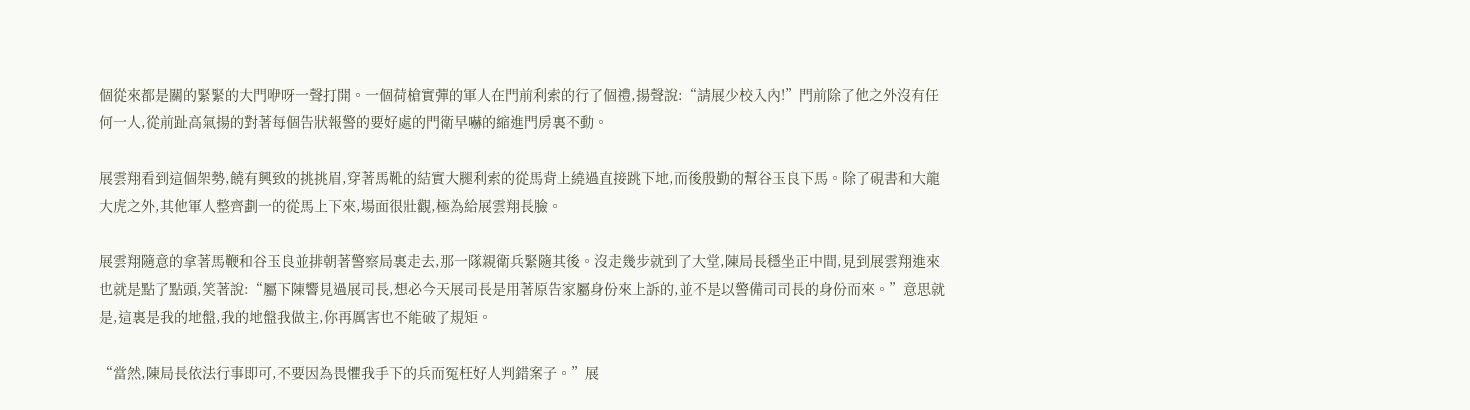個從來都是關的緊緊的大門咿呀一聲打開。一個荷槍實彈的軍人在門前利索的行了個禮,揚聲說:“請展少校入內!”門前除了他之外沒有任何一人,從前趾高氣揚的對著每個告狀報警的要好處的門衛早嚇的縮進門房裏不動。

展雲翔看到這個架勢,饒有興致的挑挑眉,穿著馬靴的結實大腿利索的從馬背上繞過直接跳下地,而後殷勤的幫谷玉良下馬。除了硯書和大龍大虎之外,其他軍人整齊劃一的從馬上下來,場面很壯觀,極為給展雲翔長臉。

展雲翔隨意的拿著馬鞭和谷玉良並排朝著警察局裏走去,那一隊親衛兵緊隨其後。沒走幾步就到了大堂,陳局長穩坐正中間,見到展雲翔進來也就是點了點頭,笑著說:“屬下陳響見過展司長,想必今天展司長是用著原告家屬身份來上訴的,並不是以警備司司長的身份而來。”意思就是,這裏是我的地盤,我的地盤我做主,你再厲害也不能破了規矩。

“當然,陳局長依法行事即可,不要因為畏懼我手下的兵而冤枉好人判錯案子。”展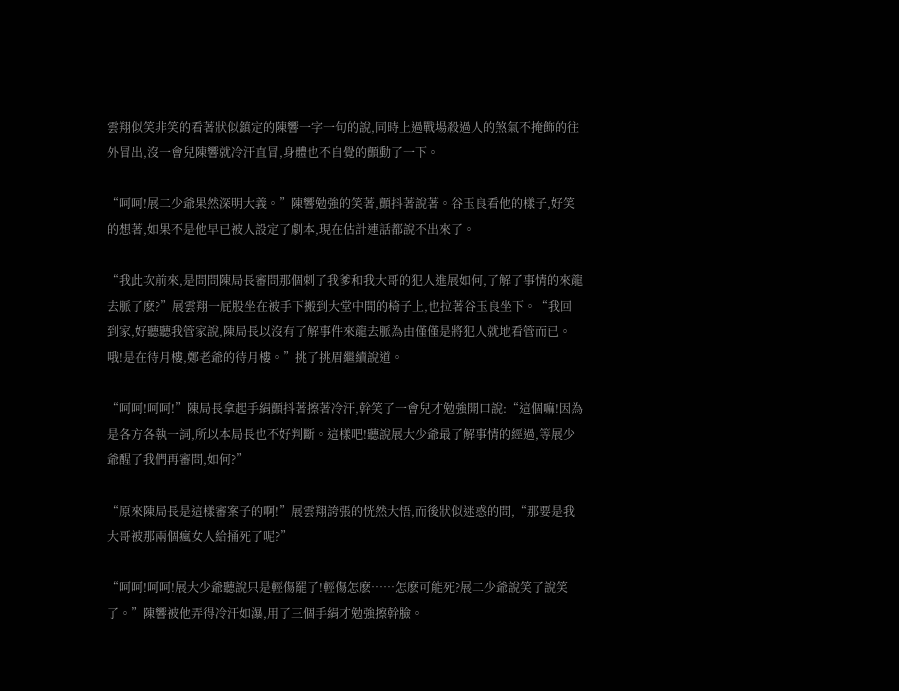雲翔似笑非笑的看著狀似鎮定的陳響一字一句的說,同時上過戰場殺過人的煞氣不掩飾的往外冒出,沒一會兒陳響就冷汗直冒,身體也不自覺的顫動了一下。

“呵呵!展二少爺果然深明大義。”陳響勉強的笑著,顫抖著說著。谷玉良看他的樣子,好笑的想著,如果不是他早已被人設定了劇本,現在估計連話都說不出來了。

“我此次前來,是問問陳局長審問那個刺了我爹和我大哥的犯人進展如何,了解了事情的來龍去脈了麽?”展雲翔一屁股坐在被手下搬到大堂中間的椅子上,也拉著谷玉良坐下。“我回到家,好聽聽我管家說,陳局長以沒有了解事件來龍去脈為由僅僅是將犯人就地看管而已。哦!是在待月樓,鄭老爺的待月樓。”挑了挑眉繼續說道。

“呵呵!呵呵!”陳局長拿起手絹顫抖著擦著冷汗,幹笑了一會兒才勉強開口說:“這個嘛!因為是各方各執一詞,所以本局長也不好判斷。這樣吧!聽說展大少爺最了解事情的經過,等展少爺醒了我們再審問,如何?”

“原來陳局長是這樣審案子的啊!”展雲翔誇張的恍然大悟,而後狀似迷惑的問,“那要是我大哥被那兩個瘋女人給捅死了呢?”

“呵呵!呵呵!展大少爺聽說只是輕傷罷了!輕傷怎麽……怎麽可能死?展二少爺說笑了說笑了。”陳響被他弄得冷汗如瀑,用了三個手絹才勉強擦幹臉。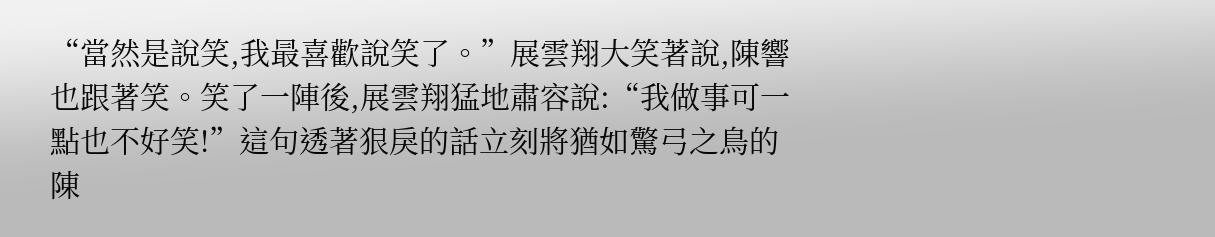“當然是說笑,我最喜歡說笑了。”展雲翔大笑著說,陳響也跟著笑。笑了一陣後,展雲翔猛地肅容說:“我做事可一點也不好笑!”這句透著狠戾的話立刻將猶如驚弓之鳥的陳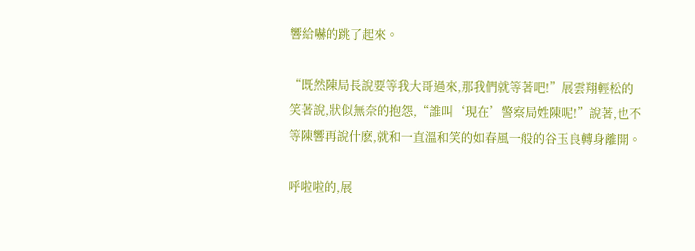響給嚇的跳了起來。

“既然陳局長說要等我大哥過來,那我們就等著吧!”展雲翔輕松的笑著說,狀似無奈的抱怨,“誰叫‘現在’警察局姓陳呢!”說著,也不等陳響再說什麽,就和一直溫和笑的如春風一般的谷玉良轉身離開。

呼啦啦的,展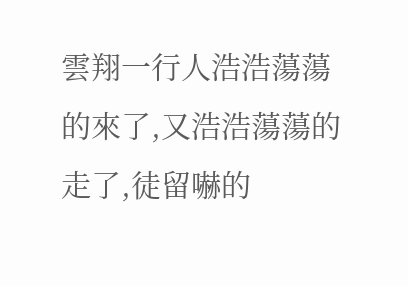雲翔一行人浩浩蕩蕩的來了,又浩浩蕩蕩的走了,徒留嚇的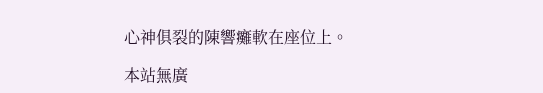心神俱裂的陳響癱軟在座位上。

本站無廣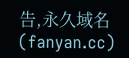告,永久域名(fanyan.cc)